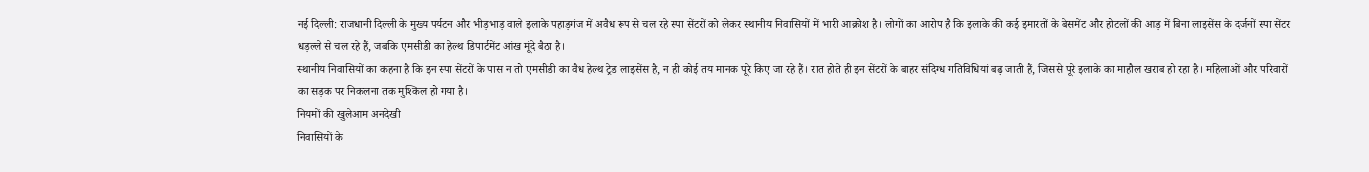नई दिल्ली: राजधानी दिल्ली के मुख्य पर्यटन और भीड़भाड़ वाले इलाके पहाड़गंज में अवैध रूप से चल रहे स्पा सेंटरों को लेकर स्थानीय निवासियों में भारी आक्रोश है। लोगों का आरोप है कि इलाके की कई इमारतों के बेसमेंट और होटलों की आड़ में बिना लाइसेंस के दर्जनों स्पा सेंटर धड़ल्ले से चल रहे हैं, जबकि एमसीडी का हेल्थ डिपार्टमेंट आंख मूंदे बैठा है।
स्थानीय निवासियों का कहना है कि इन स्पा सेंटरों के पास न तो एमसीडी का वैध हेल्थ ट्रेड लाइसेंस है, न ही कोई तय मानक पूरे किए जा रहे हैं। रात होते ही इन सेंटरों के बाहर संदिग्ध गतिविधियां बढ़ जाती हैं, जिससे पूरे इलाके का माहौल खराब हो रहा है। महिलाओं और परिवारों का सड़क पर निकलना तक मुश्किल हो गया है।
नियमों की खुलेआम अनदेखी
निवासियों के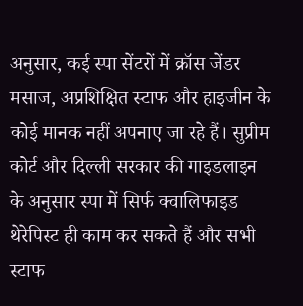अनुसार, कई स्पा सेंटरों में क्रॉस जेंडर मसाज, अप्रशिक्षित स्टाफ और हाइजीन के कोई मानक नहीं अपनाए जा रहे हैं। सुप्रीम कोर्ट और दिल्ली सरकार की गाइडलाइन के अनुसार स्पा में सिर्फ क्वालिफाइड थेरेपिस्ट ही काम कर सकते हैं और सभी स्टाफ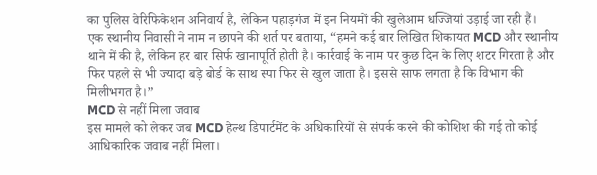का पुलिस वेरिफिकेशन अनिवार्य है, लेकिन पहाड़गंज में इन नियमों की खुलेआम धज्जियां उड़ाई जा रही हैं।
एक स्थानीय निवासी ने नाम न छापने की शर्त पर बताया, “हमने कई बार लिखित शिकायत MCD और स्थानीय थाने में की है, लेकिन हर बार सिर्फ खानापूर्ति होती है। कार्रवाई के नाम पर कुछ दिन के लिए शटर गिरता है और फिर पहले से भी ज्यादा बड़े बोर्ड के साथ स्पा फिर से खुल जाता है। इससे साफ लगता है कि विभाग की मिलीभगत है।”
MCD से नहीं मिला जवाब
इस मामले को लेकर जब MCD हेल्थ डिपार्टमेंट के अधिकारियों से संपर्क करने की कोशिश की गई तो कोई आधिकारिक जवाब नहीं मिला।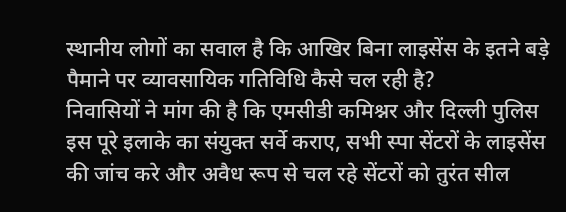स्थानीय लोगों का सवाल है कि आखिर बिना लाइसेंस के इतने बड़े पैमाने पर व्यावसायिक गतिविधि कैसे चल रही है?
निवासियों ने मांग की है कि एमसीडी कमिश्नर और दिल्ली पुलिस इस पूरे इलाके का संयुक्त सर्वे कराए, सभी स्पा सेंटरों के लाइसेंस की जांच करे और अवैध रूप से चल रहे सेंटरों को तुरंत सील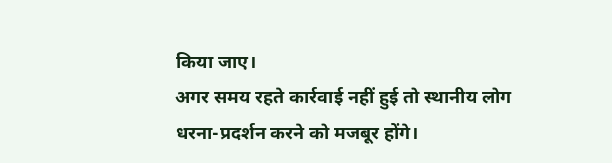किया जाए।
अगर समय रहते कार्रवाई नहीं हुई तो स्थानीय लोग धरना-प्रदर्शन करने को मजबूर होंगे।